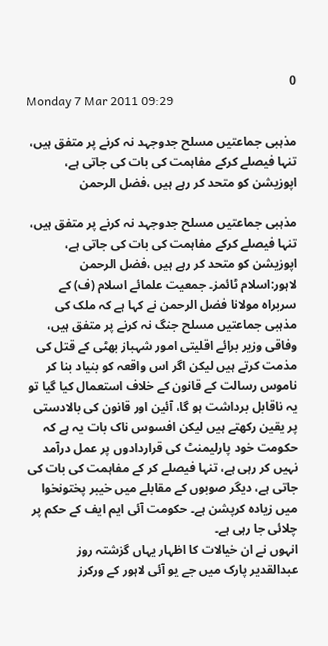0
Monday 7 Mar 2011 09:29

مذہبی جماعتیں مسلح جدوجہد نہ کرنے پر متفق ہیں، تنہا فیصلے کرکے مفاہمت کی بات کی جاتی ہے، اپوزیشن کو متحد کر رہے ہیں ،فضل الرحمن

مذہبی جماعتیں مسلح جدوجہد نہ کرنے پر متفق ہیں، تنہا فیصلے کرکے مفاہمت کی بات کی جاتی ہے، اپوزیشن کو متحد کر رہے ہیں ،فضل الرحمن
لاہور:اسلام ٹائمز۔ جمعیت علمائے اسلام (ف) کے سربراہ مولانا فضل الرحمن نے کہا ہے کہ ملک کی مذہبی جماعتیں مسلح جنگ نہ کرنے پر متفق ہیں، وفاقی وزیر برائے اقلیتی امور شہباز بھٹی کے قتل کی مذمت کرتے ہیں لیکن اگر اس واقعہ کو بنیاد بنا کر ناموس رسالت کے قانون کے خلاف استعمال کیا گیا تو یہ ناقابل برداشت ہو گا، آئین اور قانون کی بالادستی پر یقین رکھتے ہیں لیکن افسوس ناک بات یہ ہے کہ حکومت خود پارلیمنٹ کی قراردادوں پر عمل درآمد نہیں کر رہی ہے، تنہا فیصلے کر کے مفاہمت کی بات کی جاتی ہے، دیگر صوبوں کے مقابلے میں خیبر پختونخوا میں زیادہ کرپشن ہے۔ حکومت آئی ایم ایف کے حکم پر چلائی جا رہی ہے۔
انہوں نے ان خیالات کا اظہار یہاں گزشتہ روز عبدالقدیر پارک میں جے یو آئی لاہور کے ورکرز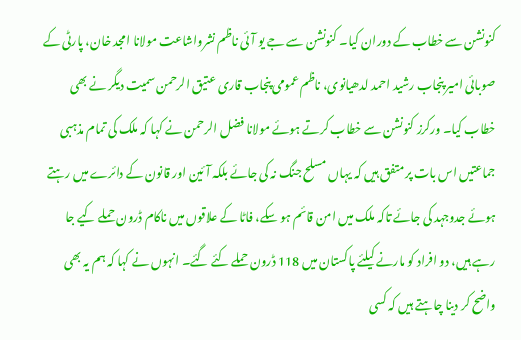کنونشن سے خطاب کے دوران کیا۔ کنونشن سے جے یو آئی ناظم نشرواشاعت مولانا امجد خان، پارٹی کے صوبائی امیر پنجاب رشید احمد لدھیانوی، ناظم عمومی پنجاب قاری عتیق الرحمن سمیت دیگر نے بھی خطاب کیا۔ ورکرز کنونشن سے خطاب کرتے ہوئے مولانا فضل الرحمن نے کہا کہ ملک کی تمام مذہبی جماعتیں اس بات پر متفق ہیں کہ یہاں مسلح جنگ نہ کی جائے بلکہ آئین اور قانون کے دائرے میں رہتے ہوئے جدوجہد کی جائے تاکہ ملک میں امن قائم ہو سکے، فاٹا کے علاقوں میں ناکام ڈرون حملے کیے جا رہے ہیں، دو افراد کو مارنے کیلئے پاکستان میں 118 ڈرون حملے کئے گئے۔ انہوں نے کہا کہ ہم یہ بھی واضح کر دینا چاہتے ہیں کہ کسی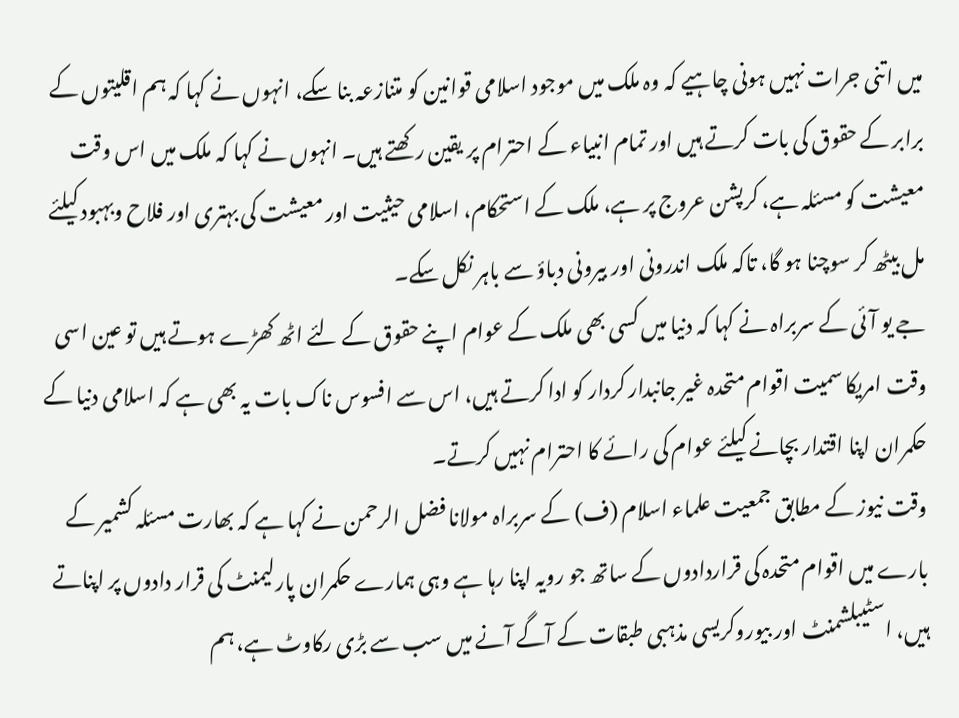میں اتنی جرات نہیں ہونی چاہیے کہ وہ ملک میں موجود اسلامی قوانین کو متنازعہ بنا سکے، انہوں نے کہا کہ ہم اقلیتوں کے برابر کے حقوق کی بات کرتے ہیں اور تمام انبیاء کے احترام پر یقین رکھتے ہیں۔ انہوں نے کہا کہ ملک میں اس وقت معیشت کو مسئلہ ہے، کرپشن عروج پر ہے، ملک کے استحکام، اسلامی حیثیت اور معیشت کی بہتری اور فلاح وبہبود کیلئے مل بیٹھ کر سوچنا ہو گا، تاکہ ملک اندرونی اور بیرونی دباؤ سے باہر نکل سکے۔
جے یو آئی کے سربراہ نے کہا کہ دنیا میں کسی بھی ملک کے عوام اپنے حقوق کے لئے اٹھ کھڑے ہوتے ہیں تو عین اسی وقت امریکا سمیت اقوام متحدہ غیر جانبدار کردار کو ادا کرتے ہیں، اس سے افسوس ناک بات یہ بھی ہے کہ اسلامی دنیا کے حکمران اپنا اقتدار بچانے کیلئے عوام کی رائے کا احترام نہیں کرتے۔
وقت نیوز کے مطابق جمعیت علماء اسلام (ف) کے سربراہ مولانا فضل الرحمن نے کہا ہے کہ بھارت مسئلہ کشمیر کے بارے میں اقوام متحدہ کی قراردادوں کے ساتھ جو رویہ اپنا رہا ہے وہی ہمارے حکمران پارلیمنٹ کی قرار دادوں پر اپناتے ہیں، اسٹیبلشمنٹ اور بیوروکریسی مذہبی طبقات کے آگے آنے میں سب سے بڑی رکاوٹ ہے، ہم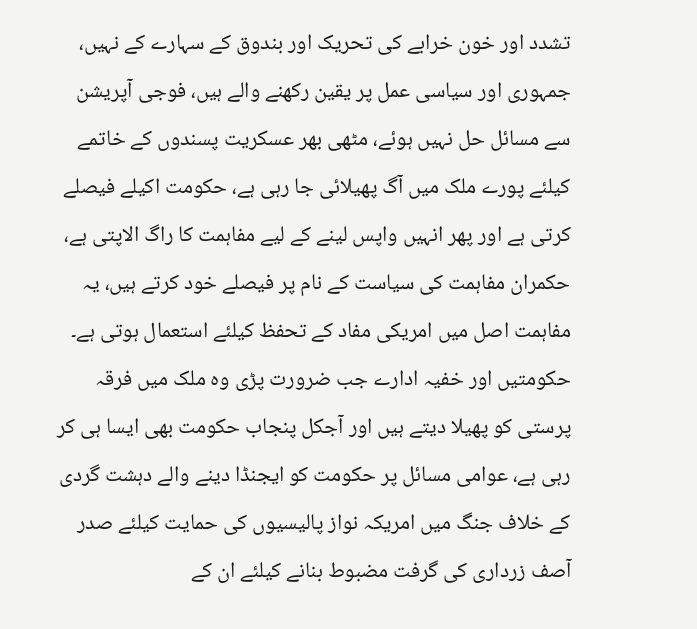تشدد اور خون خرابے کی تحریک اور بندوق کے سہارے کے نہیں، جمہوری اور سیاسی عمل پر یقین رکھنے والے ہیں، فوجی آپریشن سے مسائل حل نہیں ہوئے، مٹھی بھر عسکریت پسندوں کے خاتمے کیلئے پورے ملک میں آگ پھیلائی جا رہی ہے، حکومت اکیلے فیصلے کرتی ہے اور پھر انہیں واپس لینے کے لیے مفاہمت کا راگ الاپتی ہے، حکمران مفاہمت کی سیاست کے نام پر فیصلے خود کرتے ہیں، یہ مفاہمت اصل میں امریکی مفاد کے تحفظ کیلئے استعمال ہوتی ہے۔ حکومتیں اور خفیہ ادارے جب ضرورت پڑی وہ ملک میں فرقہ پرستی کو پھیلا دیتے ہیں اور آجکل پنجاب حکومت بھی ایسا ہی کر رہی ہے، عوامی مسائل پر حکومت کو ایجنڈا دینے والے دہشت گردی کے خلاف جنگ میں امریکہ نواز پالیسیوں کی حمایت کیلئے صدر آصف زرداری کی گرفت مضبوط بنانے کیلئے ان کے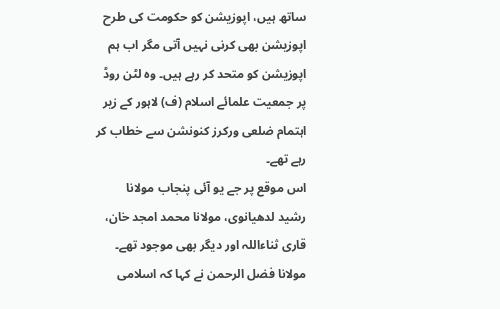ساتھ ہیں، اپوزیشن کو حکومت کی طرح اپوزیشن بھی کرنی نہیں آتی مگر اب ہم اپوزیشن کو متحد کر رہے ہیں۔ وہ لٹن روڈ پر جمعیت علمائے اسلام (ف) لاہور کے زیر اہتمام ضلعی ورکرز کنونشن سے خطاب کر رہے تھے۔
اس موقع پر جے یو آئی پنجاب مولانا رشید لدھیانوی، مولانا محمد امجد خان، قاری ثناءاللہ اور دیگر بھی موجود تھے۔ مولانا فضل الرحمن نے کہا کہ اسلامی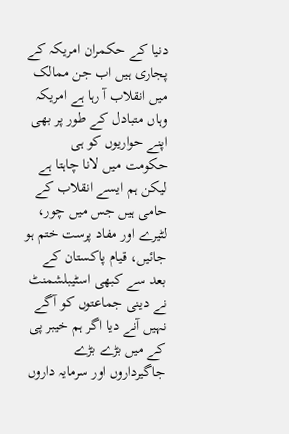دنیا کے حکمران امریکہ کے پجاری ہیں اب جن ممالک میں انقلاب آ رہا ہے امریکہ وہاں متبادل کے طور پر بھی اپنے حواریوں کو ہی حکومت میں لانا چاہتا ہے لیکن ہم ایسے انقلاب کے حامی ہیں جس میں چور، لٹیرے اور مفاد پرست ختم ہو جائیں، قیام پاکستان کے بعد سے کبھی اسٹیبلشمنٹ نے دینی جماعتوں کو آگے نہیں آنے دیا اگر ہم خیبر پی کے میں بڑے بڑے جاگیرداروں اور سرمایہ داروں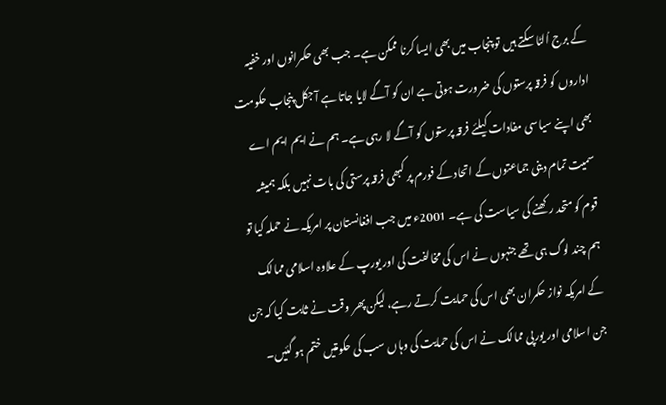کے برج اُلٹا سکتے ہیں تو پنجاب میں بھی ایسا کرنا ممکن ہے۔ جب بھی حکمرانوں اور خفیہ اداروں کو فرقہ پرستوں کی ضرورت ہوتی ہے ان کو آگے لایا جاتا ہے آجکل پنجاب حکومت بھی اپنے سیاسی مفادات کیلئے فرقہ پرستوں کو آگے لا رہی ہے۔ ہم نے ایم ایم اے سمیت تمام دینی جماعتوں کے اتحاد کے فورم پر کبھی فرقہ پرستی کی بات نہیں بلکہ ہمیشہ قوم کو متحد رکھنے کی سیاست کی ہے۔ 2001ء میں جب افغانستان پر امریکہ نے حملہ کیا تو ہم چند لوگ ہی تھے جنہوں نے اس کی مخالفت کی اور یورپ کے علاوہ اسلامی ممالک کے امریکہ نواز حکمران بھی اس کی حمایت کرتے رہے، لیکن پھر وقت نے ثابت کیا کہ جن جن اسلامی اور یورپی ممالک نے اس کی حمایت کی وہاں سب کی حکومتیں ختم ہو گئیں۔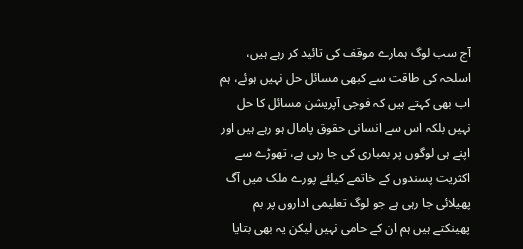آج سب لوگ ہمارے موقف کی تائید کر رہے ہیں، اسلحہ کی طاقت سے کبھی مسائل حل نہیں ہوئے، ہم اب بھی کہتے ہیں کہ فوجی آپریشن مسائل کا حل نہیں بلکہ اس سے انسانی حقوق پامال ہو رہے ہیں اور اپنے ہی لوگوں پر بمباری کی جا رہی ہے، تھوڑے سے اکثریت پسندوں کے خاتمے کیلئے پورے ملک میں آگ پھیلائی جا رہی ہے جو لوگ تعلیمی اداروں پر بم پھینکتے ہیں ہم ان کے حامی نہیں لیکن یہ بھی بتایا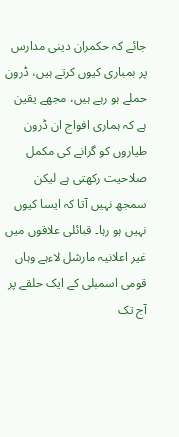جائے کہ حکمران دینی مدارس پر بمباری کیوں کرتے ہیں، ڈرون حملے ہو رہے ہیں، مجھے یقین ہے کہ ہماری افواج ان ڈرون طیاروں کو گرانے کی مکمل صلاحیت رکھتی ہے لیکن سمجھ نہیں آتا کہ ایسا کیوں نہیں ہو رہا۔ قبائلی علاقوں میں غیر اعلانیہ مارشل لاءہے وہاں قومی اسمبلی کے ایک حلقے پر آج تک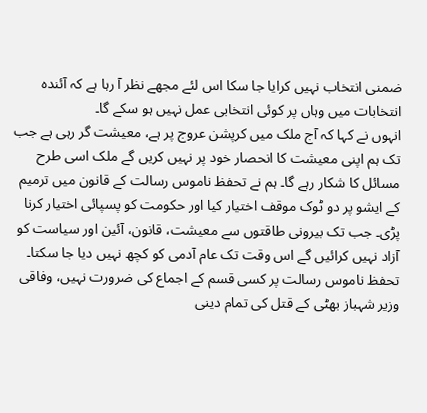ضمنی انتخاب نہیں کرایا جا سکا اس لئے مجھے نظر آ رہا ہے کہ آئندہ انتخابات میں وہاں پر کوئی انتخابی عمل نہیں ہو سکے گا۔
انہوں نے کہا کہ آج ملک میں کرپشن عروج پر ہے، معیشت گر رہی ہے جب تک ہم اپنی معیشت کا انحصار خود پر نہیں کریں گے ملک اسی طرح مسائل کا شکار رہے گا۔ ہم نے تحفظ ناموس رسالت کے قانون میں ترمیم کے ایشو پر دو ٹوک موقف اختیار کیا اور حکومت کو پسپائی اختیار کرنا پڑی۔ جب تک بیرونی طاقتوں سے معیشت، قانون، آئین اور سیاست کو آزاد نہیں کرائیں گے اس وقت تک عام آدمی کو کچھ نہیں دیا جا سکتا۔ تحفظ ناموس رسالت پر کسی قسم کے اجماع کی ضرورت نہیں، وفاقی وزیر شہباز بھٹی کے قتل کی تمام دینی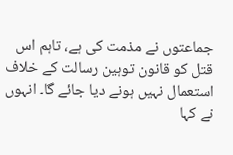جماعتوں نے مذمت کی ہے، تاہم اس قتل کو قانون توہین رسالت کے خلاف استعمال نہیں ہونے دیا جائے گا۔ انہوں نے کہا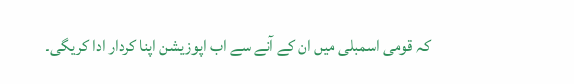کہ قومی اسمبلی میں ان کے آنے سے اب اپوزیشن اپنا کردار ادا کریگی۔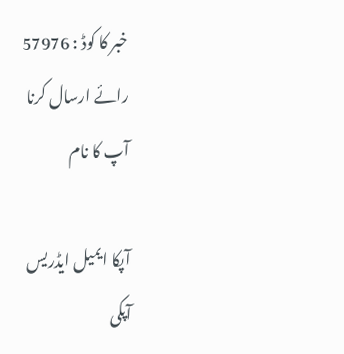خبر کا کوڈ : 57976
رائے ارسال کرنا
آپ کا نام

آپکا ایمیل ایڈریس
آپکی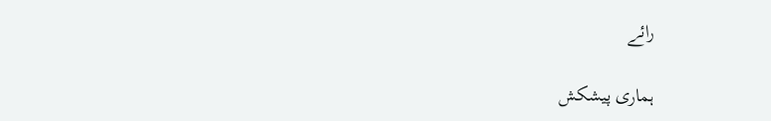رائے

ہماری پیشکش